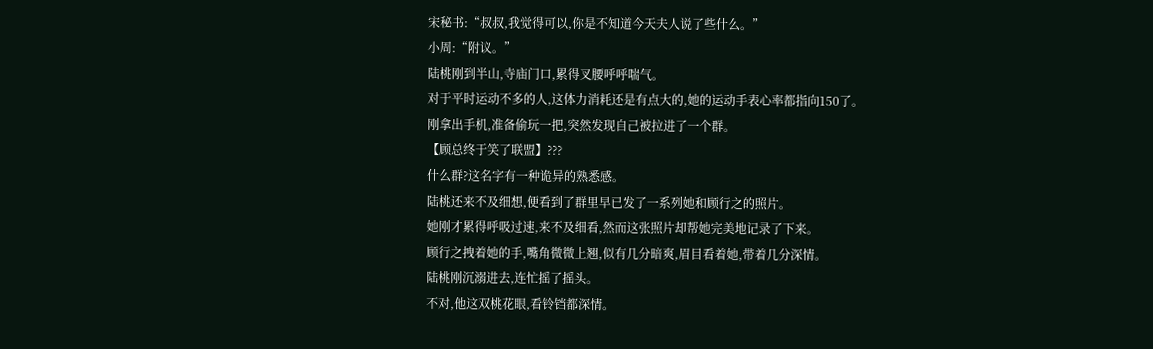宋秘书:“叔叔,我觉得可以,你是不知道今天夫人说了些什么。”
小周:“附议。”
陆桃刚到半山,寺庙门口,累得叉腰呼呼喘气。
对于平时运动不多的人,这体力消耗还是有点大的,她的运动手表心率都指向150了。
刚拿出手机,准备偷玩一把,突然发现自己被拉进了一个群。
【顾总终于笑了联盟】???
什么群?这名字有一种诡异的熟悉感。
陆桃还来不及细想,便看到了群里早已发了一系列她和顾行之的照片。
她刚才累得呼吸过速,来不及细看,然而这张照片却帮她完美地记录了下来。
顾行之拽着她的手,嘴角微微上翘,似有几分暗爽,眉目看着她,带着几分深情。
陆桃刚沉溺进去,连忙摇了摇头。
不对,他这双桃花眼,看铃铛都深情。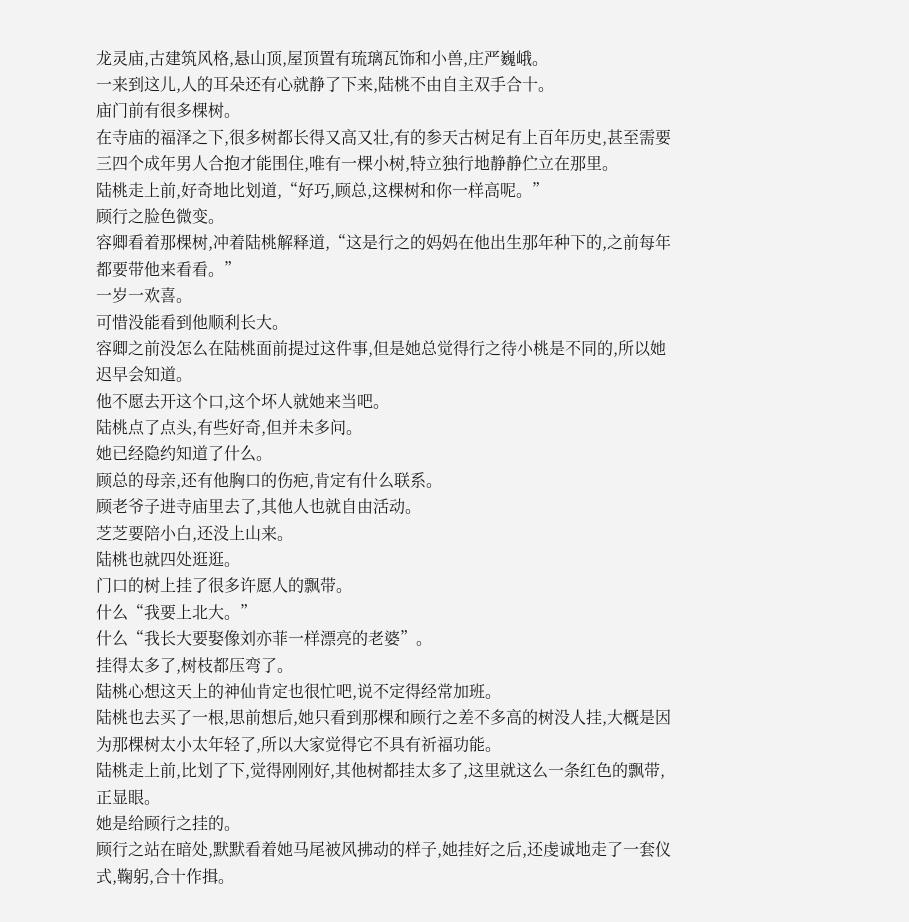龙灵庙,古建筑风格,悬山顶,屋顶置有琉璃瓦饰和小兽,庄严巍峨。
一来到这儿,人的耳朵还有心就静了下来,陆桃不由自主双手合十。
庙门前有很多棵树。
在寺庙的福泽之下,很多树都长得又高又壮,有的参天古树足有上百年历史,甚至需要三四个成年男人合抱才能围住,唯有一棵小树,特立独行地静静伫立在那里。
陆桃走上前,好奇地比划道,“好巧,顾总,这棵树和你一样高呢。”
顾行之脸色微变。
容卿看着那棵树,冲着陆桃解释道,“这是行之的妈妈在他出生那年种下的,之前每年都要带他来看看。”
一岁一欢喜。
可惜没能看到他顺利长大。
容卿之前没怎么在陆桃面前提过这件事,但是她总觉得行之待小桃是不同的,所以她迟早会知道。
他不愿去开这个口,这个坏人就她来当吧。
陆桃点了点头,有些好奇,但并未多问。
她已经隐约知道了什么。
顾总的母亲,还有他胸口的伤疤,肯定有什么联系。
顾老爷子进寺庙里去了,其他人也就自由活动。
芝芝要陪小白,还没上山来。
陆桃也就四处逛逛。
门口的树上挂了很多许愿人的飘带。
什么“我要上北大。”
什么“我长大要娶像刘亦菲一样漂亮的老婆”。
挂得太多了,树枝都压弯了。
陆桃心想这天上的神仙肯定也很忙吧,说不定得经常加班。
陆桃也去买了一根,思前想后,她只看到那棵和顾行之差不多高的树没人挂,大概是因为那棵树太小太年轻了,所以大家觉得它不具有祈福功能。
陆桃走上前,比划了下,觉得刚刚好,其他树都挂太多了,这里就这么一条红色的飘带,正显眼。
她是给顾行之挂的。
顾行之站在暗处,默默看着她马尾被风拂动的样子,她挂好之后,还虔诚地走了一套仪式,鞠躬,合十作揖。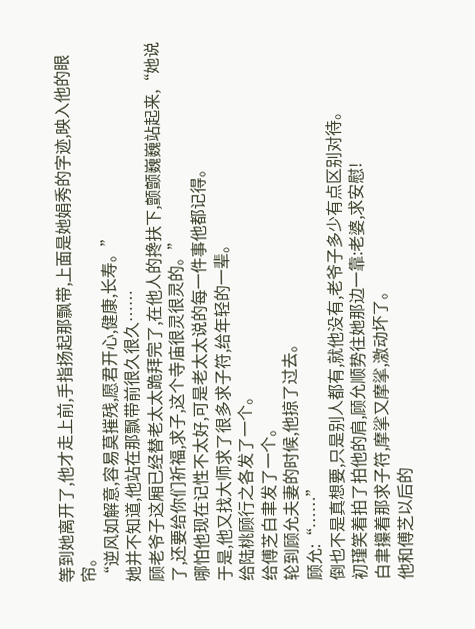等到她离开了,他才走上前,手指扬起那飘带,上面是她娟秀的字迹,映入他的眼帘。
“逆风如解意,容易莫摧残,愿君开心,健康,长寿。”
她并不知道,他站在那飘带前很久很久……
顾老爷子这厢已经替老太太跪拜完了,在他人的搀扶下,颤颤巍巍站起来,“她说了,还要给你们祈福,求子,这个寺庙很灵很灵的。”
哪怕他现在记性不太好,可是老太太说的每一件事他都记得。
于是,他又找大师求了很多求子符,给年轻的一辈。
给陆桃顾行之各发了一个。
给傅芝白聿发了一个。
轮到顾允夫妻的时候,他掠了过去。
顾允:“……”
倒也不是真想要,只是别人都有,就他没有,老爷子多少有点区别对待。
初瑾笑着拍了拍他的肩,顾允顺势往她那边一靠:老婆,求安慰!
白聿攥着那求子符,摩挲又摩挲,激动坏了。
他和傅芝以后的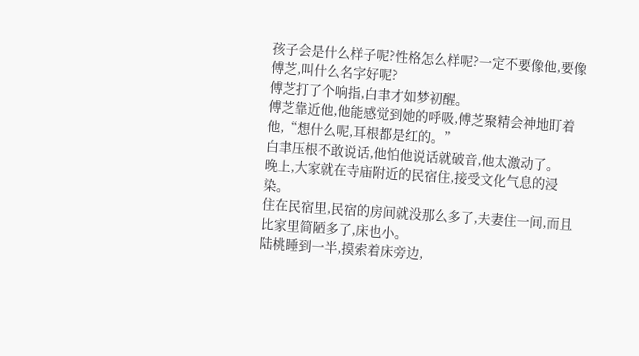孩子会是什么样子呢?性格怎么样呢?一定不要像他,要像傅芝,叫什么名字好呢?
傅芝打了个响指,白聿才如梦初醒。
傅芝靠近他,他能感觉到她的呼吸,傅芝聚精会神地盯着他,“想什么呢,耳根都是红的。”
白聿压根不敢说话,他怕他说话就破音,他太激动了。
晚上,大家就在寺庙附近的民宿住,接受文化气息的浸染。
住在民宿里,民宿的房间就没那么多了,夫妻住一间,而且比家里简陋多了,床也小。
陆桃睡到一半,摸索着床旁边,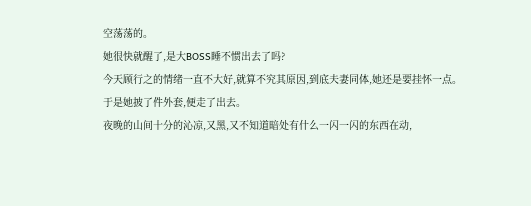空荡荡的。
她很快就醒了,是大BOSS睡不惯出去了吗?
今天顾行之的情绪一直不大好,就算不究其原因,到底夫妻同体,她还是要挂怀一点。
于是她披了件外套,便走了出去。
夜晚的山间十分的沁凉,又黑,又不知道暗处有什么一闪一闪的东西在动,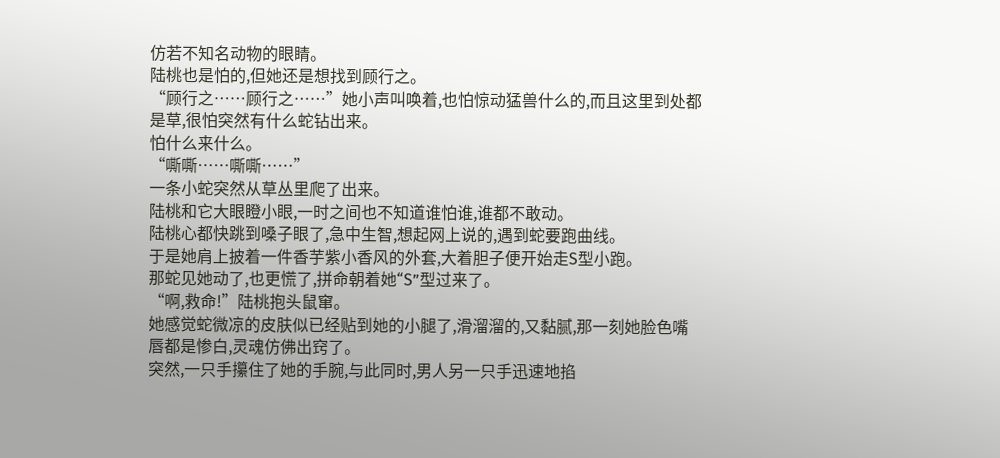仿若不知名动物的眼睛。
陆桃也是怕的,但她还是想找到顾行之。
“顾行之……顾行之……”她小声叫唤着,也怕惊动猛兽什么的,而且这里到处都是草,很怕突然有什么蛇钻出来。
怕什么来什么。
“嘶嘶……嘶嘶……”
一条小蛇突然从草丛里爬了出来。
陆桃和它大眼瞪小眼,一时之间也不知道谁怕谁,谁都不敢动。
陆桃心都快跳到嗓子眼了,急中生智,想起网上说的,遇到蛇要跑曲线。
于是她肩上披着一件香芋紫小香风的外套,大着胆子便开始走S型小跑。
那蛇见她动了,也更慌了,拼命朝着她“S”型过来了。
“啊,救命!”陆桃抱头鼠窜。
她感觉蛇微凉的皮肤似已经贴到她的小腿了,滑溜溜的,又黏腻,那一刻她脸色嘴唇都是惨白,灵魂仿佛出窍了。
突然,一只手攥住了她的手腕,与此同时,男人另一只手迅速地掐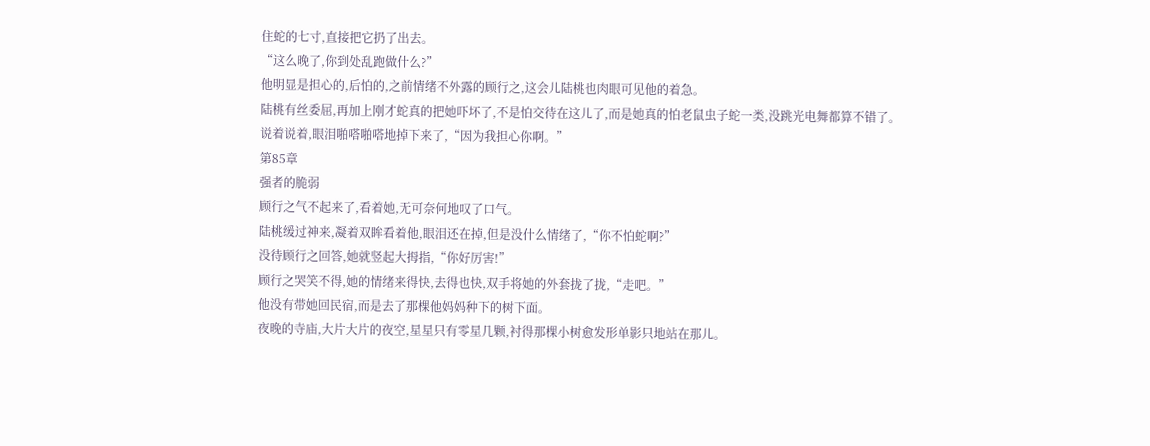住蛇的七寸,直接把它扔了出去。
“这么晚了,你到处乱跑做什么?”
他明显是担心的,后怕的,之前情绪不外露的顾行之,这会儿陆桃也肉眼可见他的着急。
陆桃有丝委屈,再加上刚才蛇真的把她吓坏了,不是怕交待在这儿了,而是她真的怕老鼠虫子蛇一类,没跳光电舞都算不错了。
说着说着,眼泪啪嗒啪嗒地掉下来了,“因为我担心你啊。”
第85章
强者的脆弱
顾行之气不起来了,看着她,无可奈何地叹了口气。
陆桃缓过神来,凝着双眸看着他,眼泪还在掉,但是没什么情绪了,“你不怕蛇啊?”
没待顾行之回答,她就竖起大拇指,“你好厉害!”
顾行之哭笑不得,她的情绪来得快,去得也快,双手将她的外套拢了拢,“走吧。”
他没有带她回民宿,而是去了那棵他妈妈种下的树下面。
夜晚的寺庙,大片大片的夜空,星星只有零星几颗,衬得那棵小树愈发形单影只地站在那儿。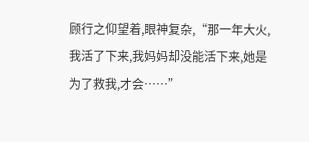顾行之仰望着,眼神复杂,“那一年大火,我活了下来,我妈妈却没能活下来,她是为了救我,才会……”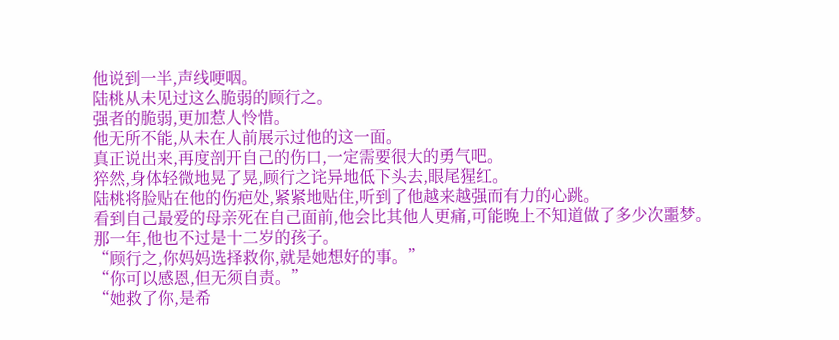他说到一半,声线哽咽。
陆桃从未见过这么脆弱的顾行之。
强者的脆弱,更加惹人怜惜。
他无所不能,从未在人前展示过他的这一面。
真正说出来,再度剖开自己的伤口,一定需要很大的勇气吧。
猝然,身体轻微地晃了晃,顾行之诧异地低下头去,眼尾猩红。
陆桃将脸贴在他的伤疤处,紧紧地贴住,听到了他越来越强而有力的心跳。
看到自己最爱的母亲死在自己面前,他会比其他人更痛,可能晚上不知道做了多少次噩梦。
那一年,他也不过是十二岁的孩子。
“顾行之,你妈妈选择救你,就是她想好的事。”
“你可以感恩,但无须自责。”
“她救了你,是希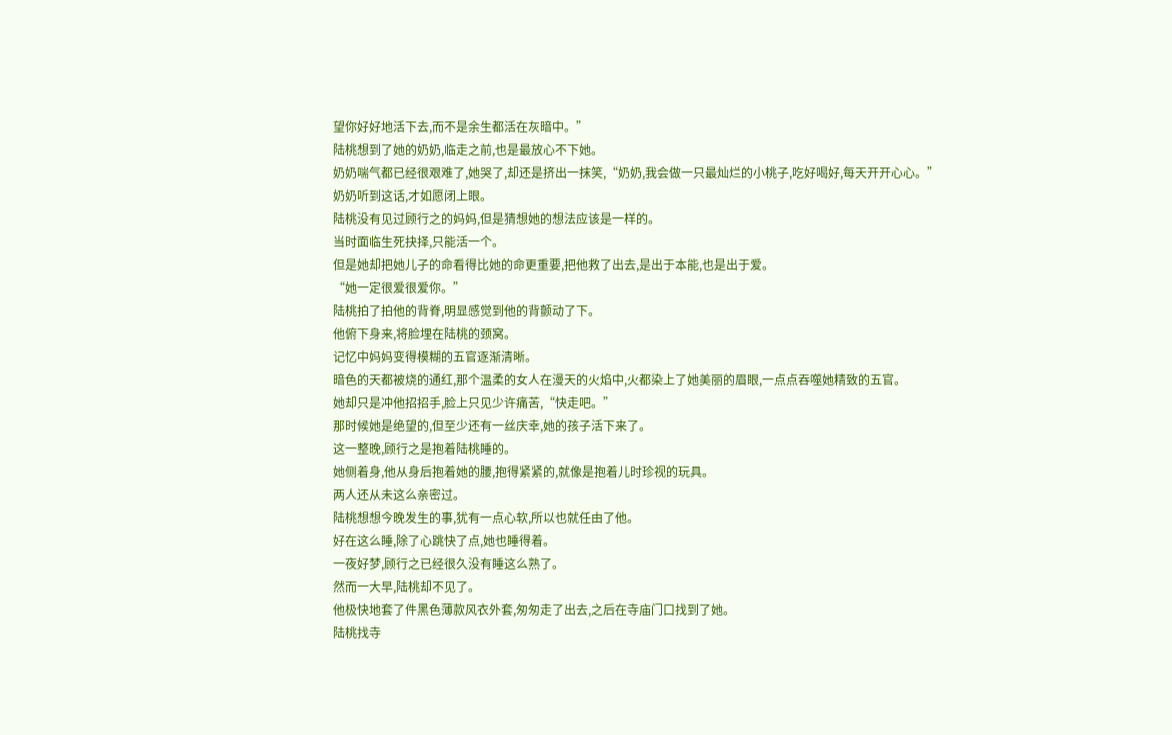望你好好地活下去,而不是余生都活在灰暗中。”
陆桃想到了她的奶奶,临走之前,也是最放心不下她。
奶奶喘气都已经很艰难了,她哭了,却还是挤出一抹笑,“奶奶,我会做一只最灿烂的小桃子,吃好喝好,每天开开心心。”
奶奶听到这话,才如愿闭上眼。
陆桃没有见过顾行之的妈妈,但是猜想她的想法应该是一样的。
当时面临生死抉择,只能活一个。
但是她却把她儿子的命看得比她的命更重要,把他救了出去,是出于本能,也是出于爱。
“她一定很爱很爱你。”
陆桃拍了拍他的背脊,明显感觉到他的背颤动了下。
他俯下身来,将脸埋在陆桃的颈窝。
记忆中妈妈变得模糊的五官逐渐清晰。
暗色的天都被烧的通红,那个温柔的女人在漫天的火焰中,火都染上了她美丽的眉眼,一点点吞噬她精致的五官。
她却只是冲他招招手,脸上只见少许痛苦,“快走吧。”
那时候她是绝望的,但至少还有一丝庆幸,她的孩子活下来了。
这一整晚,顾行之是抱着陆桃睡的。
她侧着身,他从身后抱着她的腰,抱得紧紧的,就像是抱着儿时珍视的玩具。
两人还从未这么亲密过。
陆桃想想今晚发生的事,犹有一点心软,所以也就任由了他。
好在这么睡,除了心跳快了点,她也睡得着。
一夜好梦,顾行之已经很久没有睡这么熟了。
然而一大早,陆桃却不见了。
他极快地套了件黑色薄款风衣外套,匆匆走了出去,之后在寺庙门口找到了她。
陆桃找寺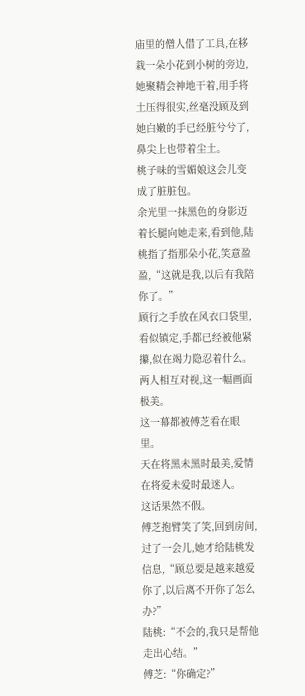庙里的僧人借了工具,在移栽一朵小花到小树的旁边,她聚精会神地干着,用手将土压得很实,丝毫没顾及到她白嫩的手已经脏兮兮了,鼻尖上也带着尘土。
桃子味的雪媚娘这会儿变成了脏脏包。
余光里一抹黑色的身影迈着长腿向她走来,看到他,陆桃指了指那朵小花,笑意盈盈,“这就是我,以后有我陪你了。”
顾行之手放在风衣口袋里,看似镇定,手都已经被他紧攥,似在竭力隐忍着什么。
两人相互对视,这一幅画面极美。
这一幕都被傅芝看在眼里。
天在将黑未黑时最美,爱情在将爱未爱时最迷人。
这话果然不假。
傅芝抱臂笑了笑,回到房间,过了一会儿,她才给陆桃发信息,“顾总要是越来越爱你了,以后离不开你了怎么办?”
陆桃:“不会的,我只是帮他走出心结。”
傅芝:“你确定?”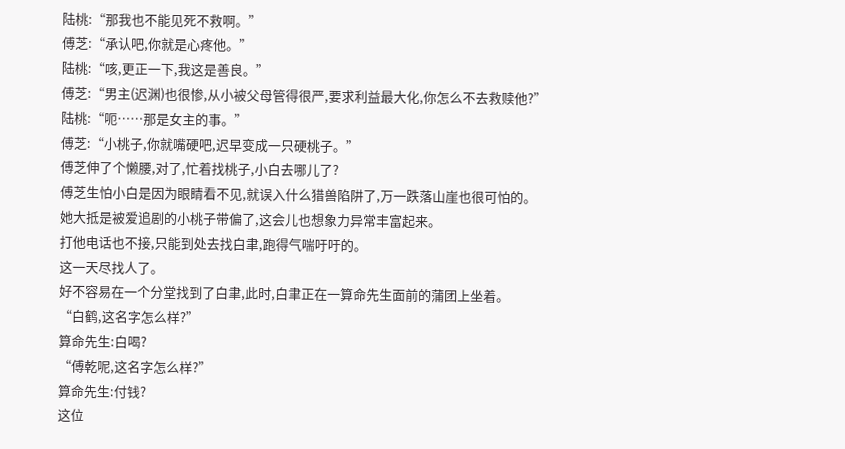陆桃:“那我也不能见死不救啊。”
傅芝:“承认吧,你就是心疼他。”
陆桃:“咳,更正一下,我这是善良。”
傅芝:“男主(迟渊)也很惨,从小被父母管得很严,要求利益最大化,你怎么不去救赎他?”
陆桃:“呃……那是女主的事。”
傅芝:“小桃子,你就嘴硬吧,迟早变成一只硬桃子。”
傅芝伸了个懒腰,对了,忙着找桃子,小白去哪儿了?
傅芝生怕小白是因为眼睛看不见,就误入什么猎兽陷阱了,万一跌落山崖也很可怕的。
她大抵是被爱追剧的小桃子带偏了,这会儿也想象力异常丰富起来。
打他电话也不接,只能到处去找白聿,跑得气喘吁吁的。
这一天尽找人了。
好不容易在一个分堂找到了白聿,此时,白聿正在一算命先生面前的蒲团上坐着。
“白鹤,这名字怎么样?”
算命先生:白喝?
“傅乾呢,这名字怎么样?”
算命先生:付钱?
这位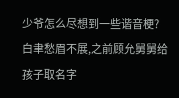少爷怎么尽想到一些谐音梗?
白聿愁眉不展,之前顾允舅舅给孩子取名字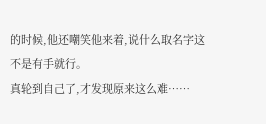的时候,他还嘲笑他来着,说什么取名字这不是有手就行。
真轮到自己了,才发现原来这么难……